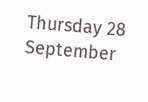Thursday 28 September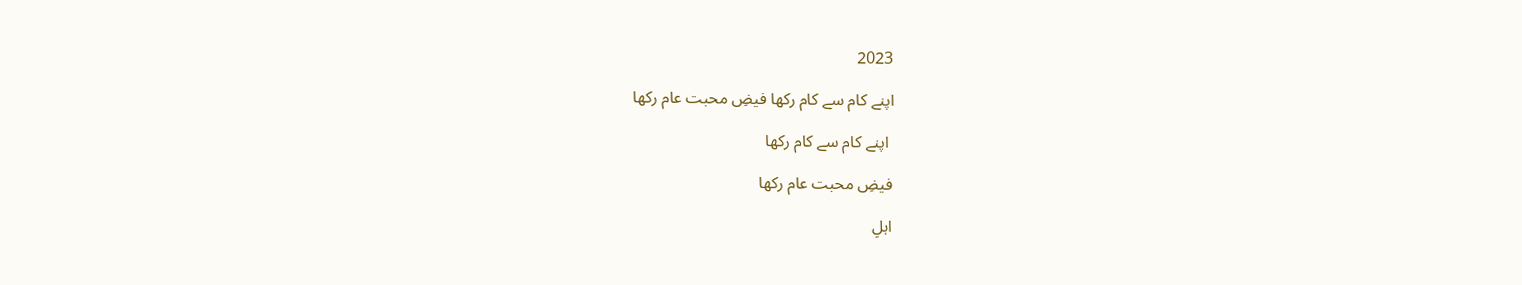2023

اپنے کام سے کام رکھا فیضِ محبت عام رکھا

 اپنے کام سے کام رکھا

فیضِ محبت عام رکھا

اہلِ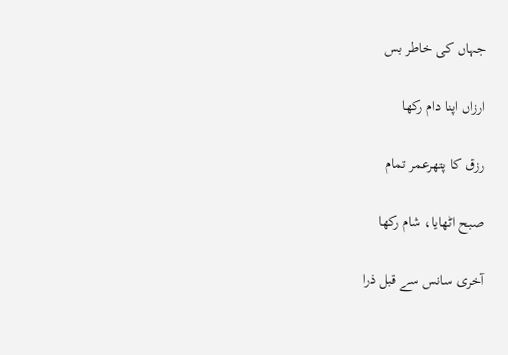جہاں کی خاطر بس

ارزاں اپنا دام رکھا

رزق کا پتھرعمر تمام

صبح اٹھایا، شام رکھا

آخری سانس سے قبل ذرا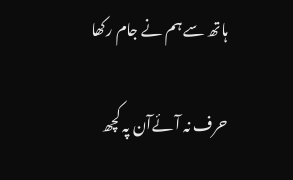ہاتھ سے ہم نے جام رکھا

حرف نہ آئےآن پہ کچھ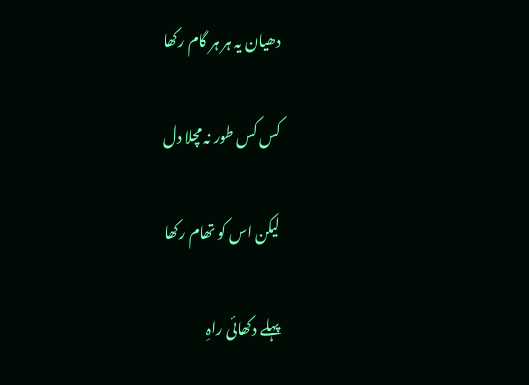دھیان یہ ہر ہر گام رکھا

کس کس طور نہ مچلا دل

لیکن اس کو تھام رکھا

پہلے دکھائی راہِ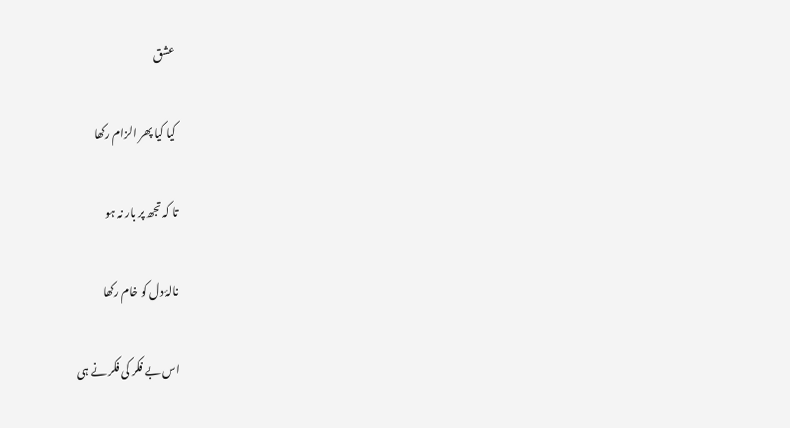عشق

کیا کیا پھر الزام رکھا

تا کہ تجھ پر بار نہ ہو

نالۂ دل کو خام رکھا

اس بے فکر کی فکر نے ہی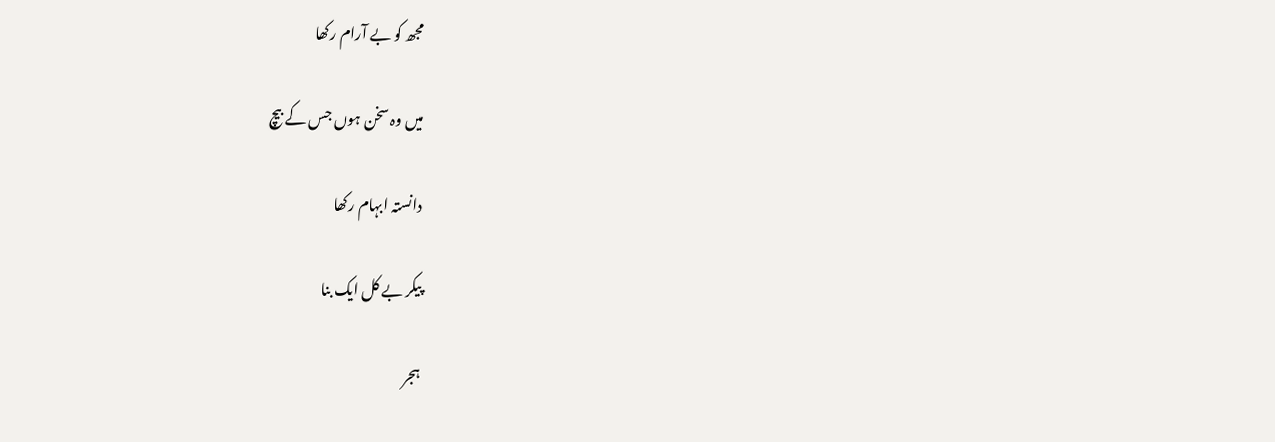مجھ کو بے آرام رکھا

میں وہ سخن ہوں جس کے بیچ

دانستہ ابہام رکھا

پیکر بے کل ایک بنا

ہجر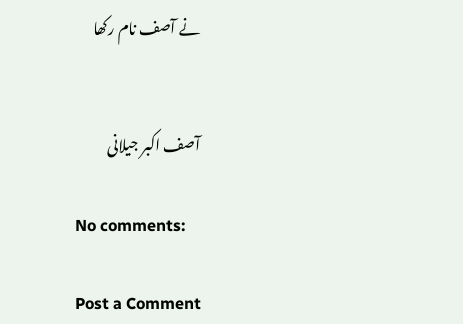نے آصف نام رکھا


آصف اکبر جیلانی

No comments:

Post a Comment